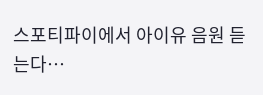스포티파이에서 아이유 음원 듣는다…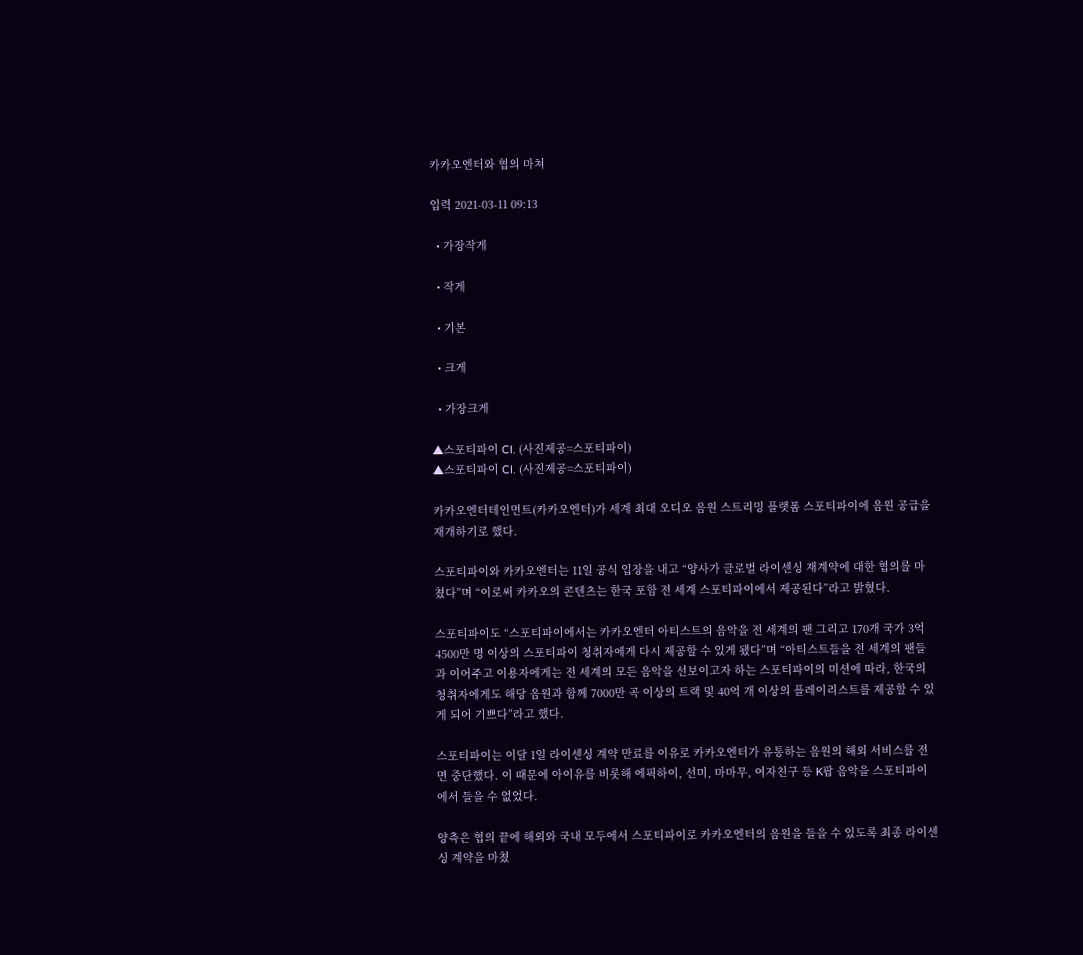카카오엔터와 협의 마쳐

입력 2021-03-11 09:13

  • 가장작게

  • 작게

  • 기본

  • 크게

  • 가장크게

▲스포티파이 CI. (사진제공=스포티파이)
▲스포티파이 CI. (사진제공=스포티파이)

카카오엔터테인먼트(카카오엔터)가 세계 최대 오디오 음원 스트리밍 플랫폼 스포티파이에 음원 공급을 재개하기로 했다.

스포티파이와 카카오엔터는 11일 공식 입장을 내고 “양사가 글로벌 라이센싱 재계약에 대한 협의를 마쳤다”며 “이로써 카카오의 콘텐츠는 한국 포함 전 세계 스포티파이에서 제공된다”라고 밝혔다.

스포티파이도 “스포티파이에서는 카카오엔터 아티스트의 음악을 전 세계의 팬 그리고 170개 국가 3억 4500만 명 이상의 스포티파이 청취자에게 다시 제공할 수 있게 됐다”며 “아티스트들을 전 세계의 팬들과 이어주고 이용자에게는 전 세계의 모든 음악을 선보이고자 하는 스포티파이의 미션에 따라, 한국의 청취자에게도 해당 음원과 함께 7000만 곡 이상의 트랙 및 40억 개 이상의 플레이리스트를 제공할 수 있게 되어 기쁘다”라고 했다.

스포티파이는 이달 1일 라이센싱 계약 만료를 이유로 카카오엔터가 유통하는 음원의 해외 서비스를 전면 중단했다. 이 때문에 아이유를 비롯해 에픽하이, 선미, 마마무, 여자친구 등 K팝 음악을 스포티파이에서 들을 수 없었다.

양측은 협의 끝에 해외와 국내 모두에서 스포티파이로 카카오엔터의 음원을 들을 수 있도록 최종 라이센싱 계약을 마쳤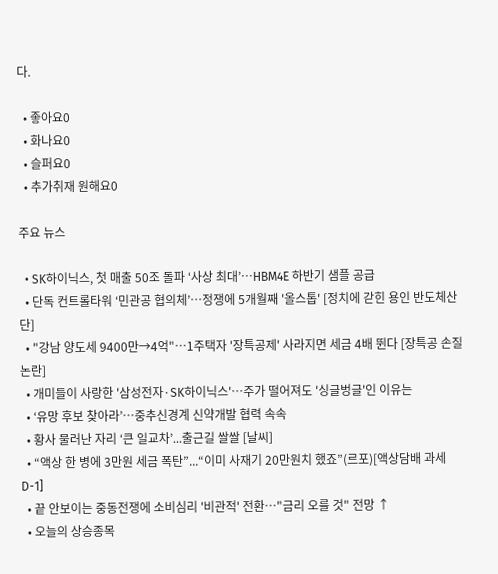다.

  • 좋아요0
  • 화나요0
  • 슬퍼요0
  • 추가취재 원해요0

주요 뉴스

  • SK하이닉스, 첫 매출 50조 돌파 ‘사상 최대’…HBM4E 하반기 샘플 공급
  • 단독 컨트롤타워 ‘민관공 협의체’…정쟁에 5개월째 '올스톱' [정치에 갇힌 용인 반도체산단]
  • "강남 양도세 9400만→4억"⋯1주택자 '장특공제' 사라지면 세금 4배 뛴다 [장특공 손질 논란]
  • 개미들이 사랑한 '삼성전자·SK하이닉스'…주가 떨어져도 '싱글벙글'인 이유는
  • ‘유망 후보 찾아라’…중추신경계 신약개발 협력 속속
  • 황사 물러난 자리 ‘큰 일교차’...출근길 쌀쌀 [날씨]
  • “액상 한 병에 3만원 세금 폭탄”...“이미 사재기 20만원치 했죠”(르포)[액상담배 과세 D-1]
  • 끝 안보이는 중동전쟁에 소비심리 '비관적' 전환…"금리 오를 것" 전망 ↑
  • 오늘의 상승종목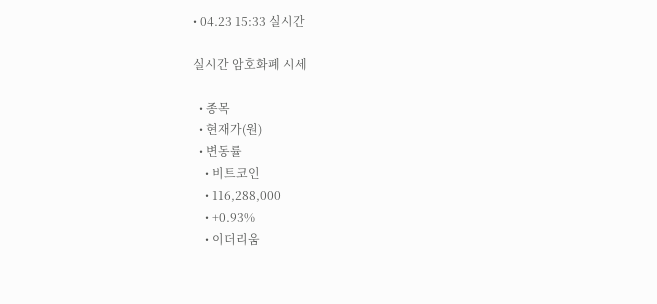• 04.23 15:33 실시간

실시간 암호화폐 시세

  • 종목
  • 현재가(원)
  • 변동률
    • 비트코인
    • 116,288,000
    • +0.93%
    • 이더리움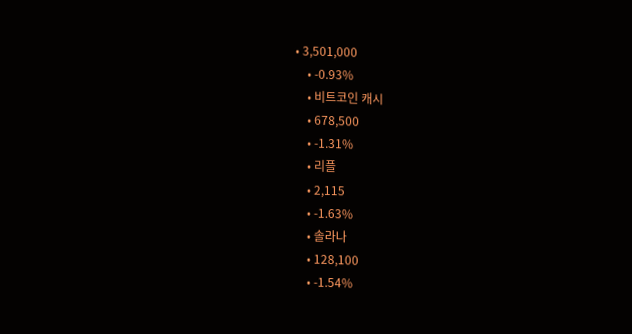• 3,501,000
    • -0.93%
    • 비트코인 캐시
    • 678,500
    • -1.31%
    • 리플
    • 2,115
    • -1.63%
    • 솔라나
    • 128,100
    • -1.54%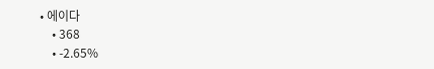• 에이다
    • 368
    • -2.65%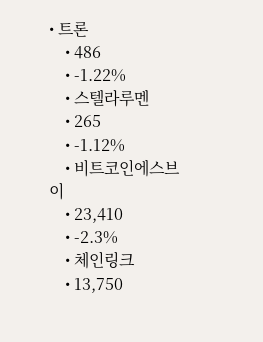• 트론
    • 486
    • -1.22%
    • 스텔라루멘
    • 265
    • -1.12%
    • 비트코인에스브이
    • 23,410
    • -2.3%
    • 체인링크
    • 13,750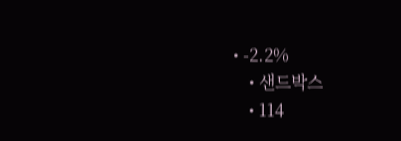• -2.2%
    • 샌드박스
    • 114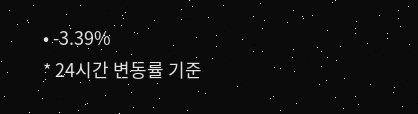• -3.39%
* 24시간 변동률 기준